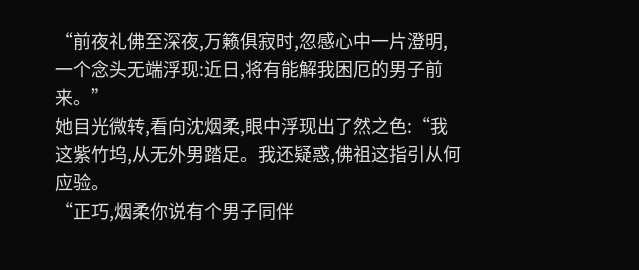“前夜礼佛至深夜,万籁俱寂时,忽感心中一片澄明,一个念头无端浮现:近日,将有能解我困厄的男子前来。”
她目光微转,看向沈烟柔,眼中浮现出了然之色:“我这紫竹坞,从无外男踏足。我还疑惑,佛祖这指引从何应验。
“正巧,烟柔你说有个男子同伴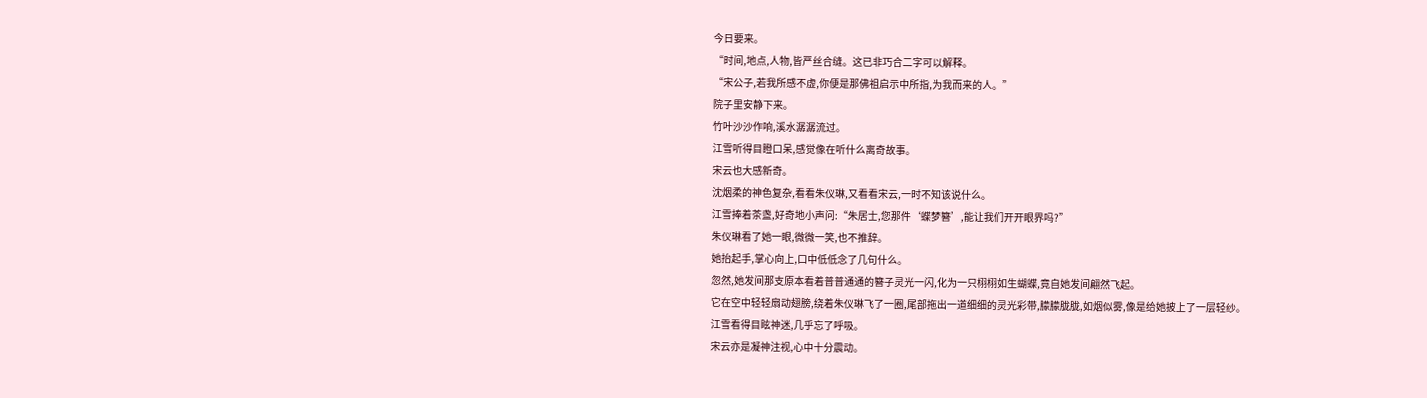今日要来。
“时间,地点,人物,皆严丝合缝。这已非巧合二字可以解释。
“宋公子,若我所感不虚,你便是那佛祖启示中所指,为我而来的人。”
院子里安静下来。
竹叶沙沙作响,溪水潺潺流过。
江雪听得目瞪口呆,感觉像在听什么离奇故事。
宋云也大感新奇。
沈烟柔的神色复杂,看看朱仪琳,又看看宋云,一时不知该说什么。
江雪捧着茶盏,好奇地小声问:“朱居士,您那件‘蝶梦簪’,能让我们开开眼界吗?”
朱仪琳看了她一眼,微微一笑,也不推辞。
她抬起手,掌心向上,口中低低念了几句什么。
忽然,她发间那支原本看着普普通通的簪子灵光一闪,化为一只栩栩如生蝴蝶,竟自她发间翩然飞起。
它在空中轻轻扇动翅膀,绕着朱仪琳飞了一圈,尾部拖出一道细细的灵光彩带,朦朦胧胧,如烟似雾,像是给她披上了一层轻纱。
江雪看得目眩神迷,几乎忘了呼吸。
宋云亦是凝神注视,心中十分震动。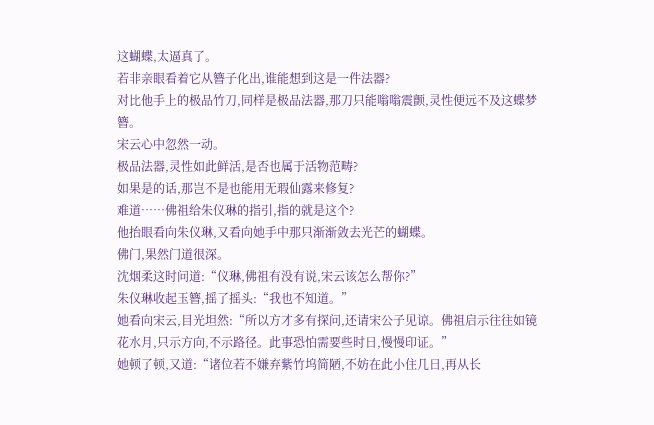这蝴蝶,太逼真了。
若非亲眼看着它从簪子化出,谁能想到这是一件法器?
对比他手上的极品竹刀,同样是极品法器,那刀只能嗡嗡震颤,灵性便远不及这蝶梦簪。
宋云心中忽然一动。
极品法器,灵性如此鲜活,是否也属于活物范畴?
如果是的话,那岂不是也能用无瑕仙露来修复?
难道……佛祖给朱仪琳的指引,指的就是这个?
他抬眼看向朱仪琳,又看向她手中那只渐渐敛去光芒的蝴蝶。
佛门,果然门道很深。
沈烟柔这时问道:“仪琳,佛祖有没有说,宋云该怎么帮你?”
朱仪琳收起玉簪,摇了摇头:“我也不知道。”
她看向宋云,目光坦然:“所以方才多有探问,还请宋公子见谅。佛祖启示往往如镜花水月,只示方向,不示路径。此事恐怕需要些时日,慢慢印证。”
她顿了顿,又道:“诸位若不嫌弃紫竹坞简陋,不妨在此小住几日,再从长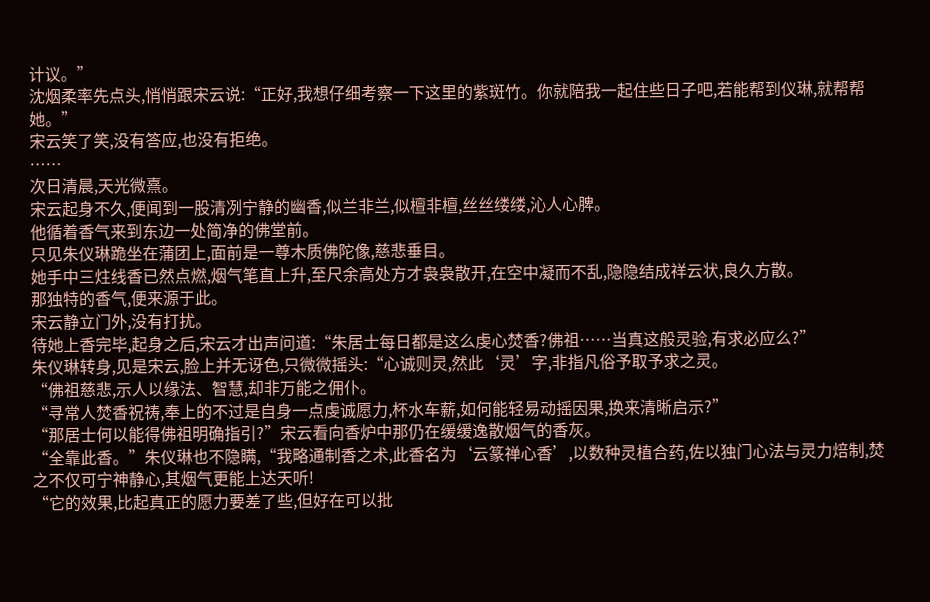计议。”
沈烟柔率先点头,悄悄跟宋云说:“正好,我想仔细考察一下这里的紫斑竹。你就陪我一起住些日子吧,若能帮到仪琳,就帮帮她。”
宋云笑了笑,没有答应,也没有拒绝。
……
次日清晨,天光微熹。
宋云起身不久,便闻到一股清冽宁静的幽香,似兰非兰,似檀非檀,丝丝缕缕,沁人心脾。
他循着香气来到东边一处简净的佛堂前。
只见朱仪琳跪坐在蒲团上,面前是一尊木质佛陀像,慈悲垂目。
她手中三炷线香已然点燃,烟气笔直上升,至尺余高处方才袅袅散开,在空中凝而不乱,隐隐结成祥云状,良久方散。
那独特的香气,便来源于此。
宋云静立门外,没有打扰。
待她上香完毕,起身之后,宋云才出声问道:“朱居士每日都是这么虔心焚香?佛祖……当真这般灵验,有求必应么?”
朱仪琳转身,见是宋云,脸上并无讶色,只微微摇头:“心诚则灵,然此‘灵’字,非指凡俗予取予求之灵。
“佛祖慈悲,示人以缘法、智慧,却非万能之佣仆。
“寻常人焚香祝祷,奉上的不过是自身一点虔诚愿力,杯水车薪,如何能轻易动摇因果,换来清晰启示?”
“那居士何以能得佛祖明确指引?”宋云看向香炉中那仍在缓缓逸散烟气的香灰。
“全靠此香。”朱仪琳也不隐瞒,“我略通制香之术,此香名为‘云篆禅心香’,以数种灵植合药,佐以独门心法与灵力焙制,焚之不仅可宁神静心,其烟气更能上达天听!
“它的效果,比起真正的愿力要差了些,但好在可以批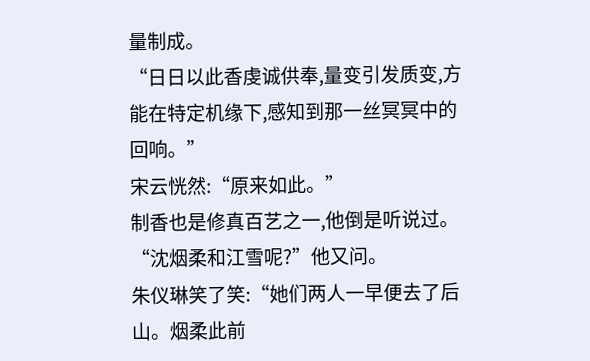量制成。
“日日以此香虔诚供奉,量变引发质变,方能在特定机缘下,感知到那一丝冥冥中的回响。”
宋云恍然:“原来如此。”
制香也是修真百艺之一,他倒是听说过。
“沈烟柔和江雪呢?”他又问。
朱仪琳笑了笑:“她们两人一早便去了后山。烟柔此前